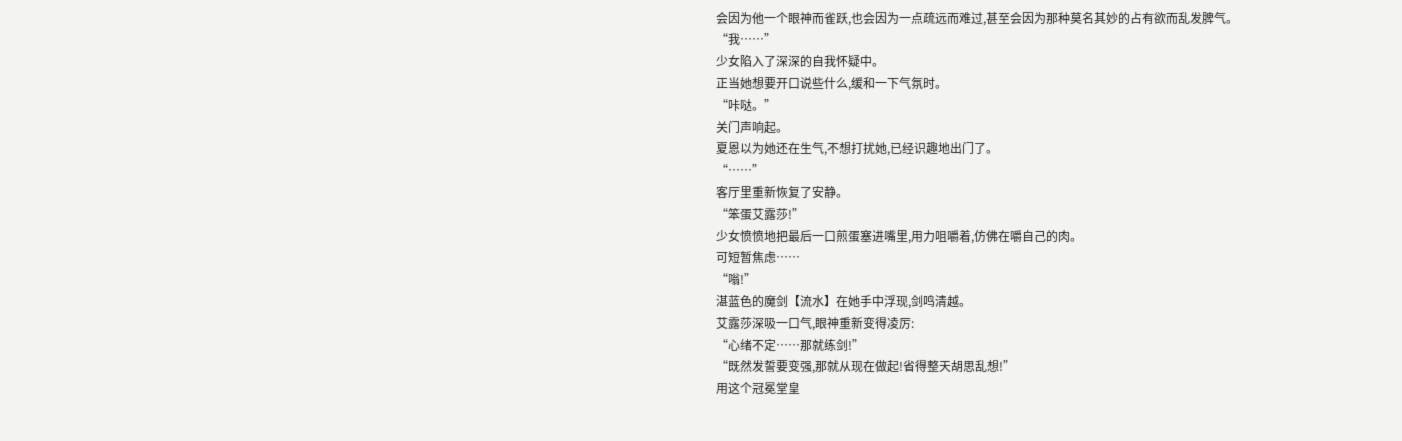会因为他一个眼神而雀跃,也会因为一点疏远而难过,甚至会因为那种莫名其妙的占有欲而乱发脾气。
“我……”
少女陷入了深深的自我怀疑中。
正当她想要开口说些什么,缓和一下气氛时。
“咔哒。”
关门声响起。
夏恩以为她还在生气,不想打扰她,已经识趣地出门了。
“……”
客厅里重新恢复了安静。
“笨蛋艾露莎!”
少女愤愤地把最后一口煎蛋塞进嘴里,用力咀嚼着,仿佛在嚼自己的肉。
可短暂焦虑……
“嗡!”
湛蓝色的魔剑【流水】在她手中浮现,剑鸣清越。
艾露莎深吸一口气,眼神重新变得凌厉:
“心绪不定……那就练剑!”
“既然发誓要变强,那就从现在做起!省得整天胡思乱想!”
用这个冠冕堂皇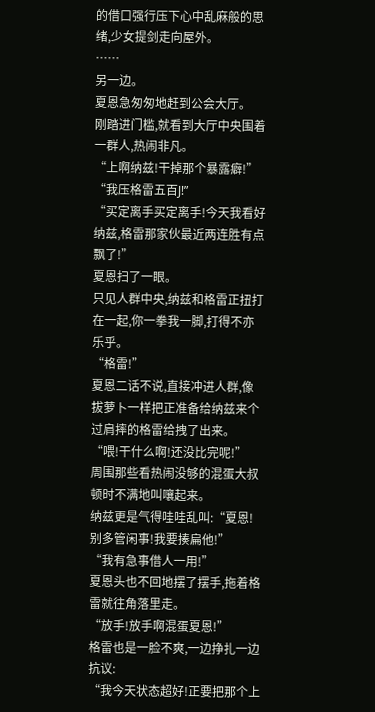的借口强行压下心中乱麻般的思绪,少女提剑走向屋外。
……
另一边。
夏恩急匆匆地赶到公会大厅。
刚踏进门槛,就看到大厅中央围着一群人,热闹非凡。
“上啊纳兹!干掉那个暴露癖!”
“我压格雷五百J!”
“买定离手买定离手!今天我看好纳兹,格雷那家伙最近两连胜有点飘了!”
夏恩扫了一眼。
只见人群中央,纳兹和格雷正扭打在一起,你一拳我一脚,打得不亦乐乎。
“格雷!”
夏恩二话不说,直接冲进人群,像拔萝卜一样把正准备给纳兹来个过肩摔的格雷给拽了出来。
“喂!干什么啊!还没比完呢!”
周围那些看热闹没够的混蛋大叔顿时不满地叫嚷起来。
纳兹更是气得哇哇乱叫:“夏恩!别多管闲事!我要揍扁他!”
“我有急事借人一用!”
夏恩头也不回地摆了摆手,拖着格雷就往角落里走。
“放手!放手啊混蛋夏恩!”
格雷也是一脸不爽,一边挣扎一边抗议:
“我今天状态超好!正要把那个上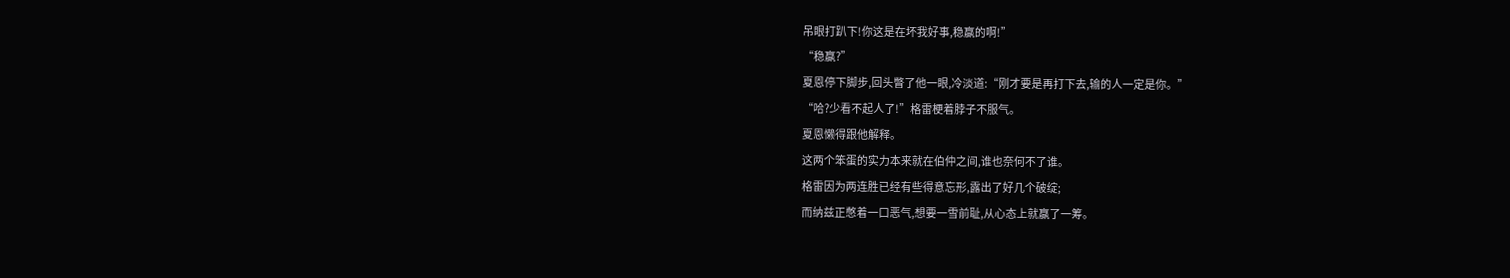吊眼打趴下!你这是在坏我好事,稳赢的啊!”
“稳赢?”
夏恩停下脚步,回头瞥了他一眼,冷淡道:“刚才要是再打下去,输的人一定是你。”
“哈?少看不起人了!”格雷梗着脖子不服气。
夏恩懒得跟他解释。
这两个笨蛋的实力本来就在伯仲之间,谁也奈何不了谁。
格雷因为两连胜已经有些得意忘形,露出了好几个破绽;
而纳兹正憋着一口恶气,想要一雪前耻,从心态上就赢了一筹。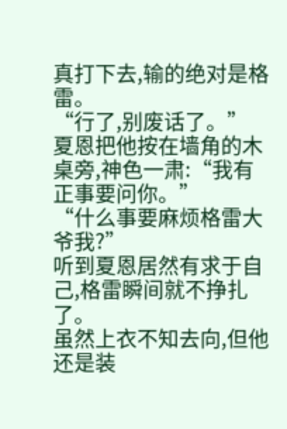真打下去,输的绝对是格雷。
“行了,别废话了。”
夏恩把他按在墙角的木桌旁,神色一肃:“我有正事要问你。”
“什么事要麻烦格雷大爷我?”
听到夏恩居然有求于自己,格雷瞬间就不挣扎了。
虽然上衣不知去向,但他还是装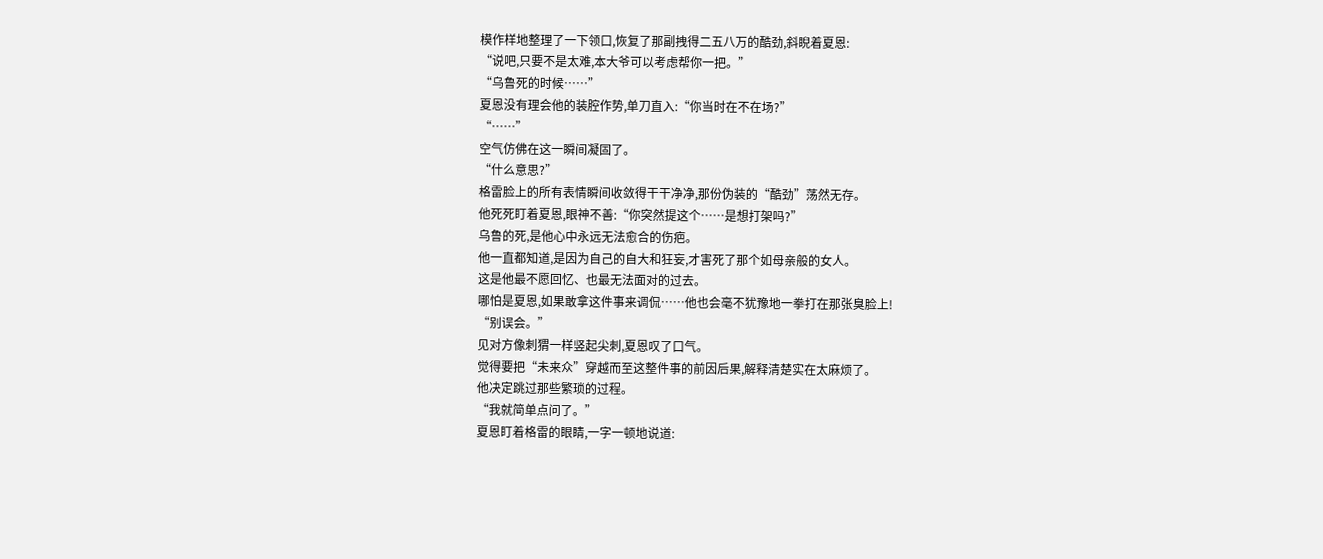模作样地整理了一下领口,恢复了那副拽得二五八万的酷劲,斜睨着夏恩:
“说吧,只要不是太难,本大爷可以考虑帮你一把。”
“乌鲁死的时候……”
夏恩没有理会他的装腔作势,单刀直入:“你当时在不在场?”
“……”
空气仿佛在这一瞬间凝固了。
“什么意思?”
格雷脸上的所有表情瞬间收敛得干干净净,那份伪装的“酷劲”荡然无存。
他死死盯着夏恩,眼神不善:“你突然提这个……是想打架吗?”
乌鲁的死,是他心中永远无法愈合的伤疤。
他一直都知道,是因为自己的自大和狂妄,才害死了那个如母亲般的女人。
这是他最不愿回忆、也最无法面对的过去。
哪怕是夏恩,如果敢拿这件事来调侃……他也会毫不犹豫地一拳打在那张臭脸上!
“别误会。”
见对方像刺猬一样竖起尖刺,夏恩叹了口气。
觉得要把“未来众”穿越而至这整件事的前因后果,解释清楚实在太麻烦了。
他决定跳过那些繁琐的过程。
“我就简单点问了。”
夏恩盯着格雷的眼睛,一字一顿地说道: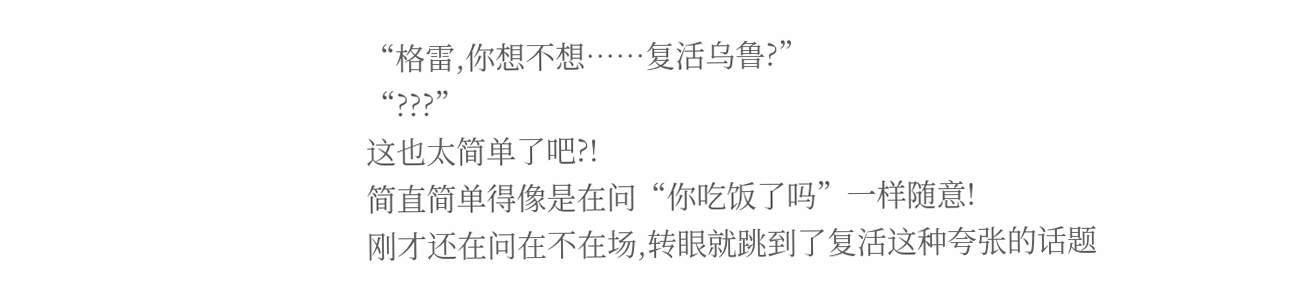“格雷,你想不想……复活乌鲁?”
“???”
这也太简单了吧?!
简直简单得像是在问“你吃饭了吗”一样随意!
刚才还在问在不在场,转眼就跳到了复活这种夸张的话题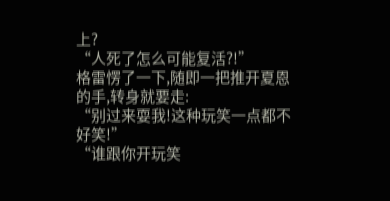上?
“人死了怎么可能复活?!”
格雷愣了一下,随即一把推开夏恩的手,转身就要走:
“别过来耍我!这种玩笑一点都不好笑!”
“谁跟你开玩笑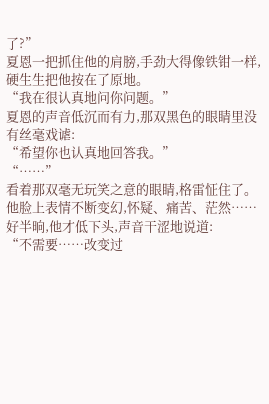了?”
夏恩一把抓住他的肩膀,手劲大得像铁钳一样,硬生生把他按在了原地。
“我在很认真地问你问题。”
夏恩的声音低沉而有力,那双黑色的眼睛里没有丝毫戏谑:
“希望你也认真地回答我。”
“……”
看着那双毫无玩笑之意的眼睛,格雷怔住了。
他脸上表情不断变幻,怀疑、痛苦、茫然……
好半晌,他才低下头,声音干涩地说道:
“不需要……改变过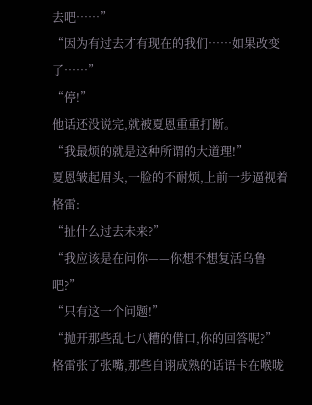去吧……”
“因为有过去才有现在的我们……如果改变了……”
“停!”
他话还没说完,就被夏恩重重打断。
“我最烦的就是这种所谓的大道理!”
夏恩皱起眉头,一脸的不耐烦,上前一步逼视着格雷:
“扯什么过去未来?”
“我应该是在问你——你想不想复活乌鲁吧?”
“只有这一个问题!”
“抛开那些乱七八糟的借口,你的回答呢?”
格雷张了张嘴,那些自诩成熟的话语卡在喉咙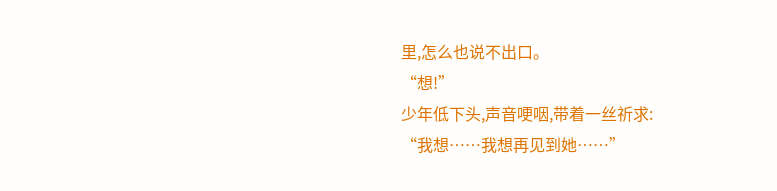里,怎么也说不出口。
“想!”
少年低下头,声音哽咽,带着一丝祈求:
“我想……我想再见到她……”